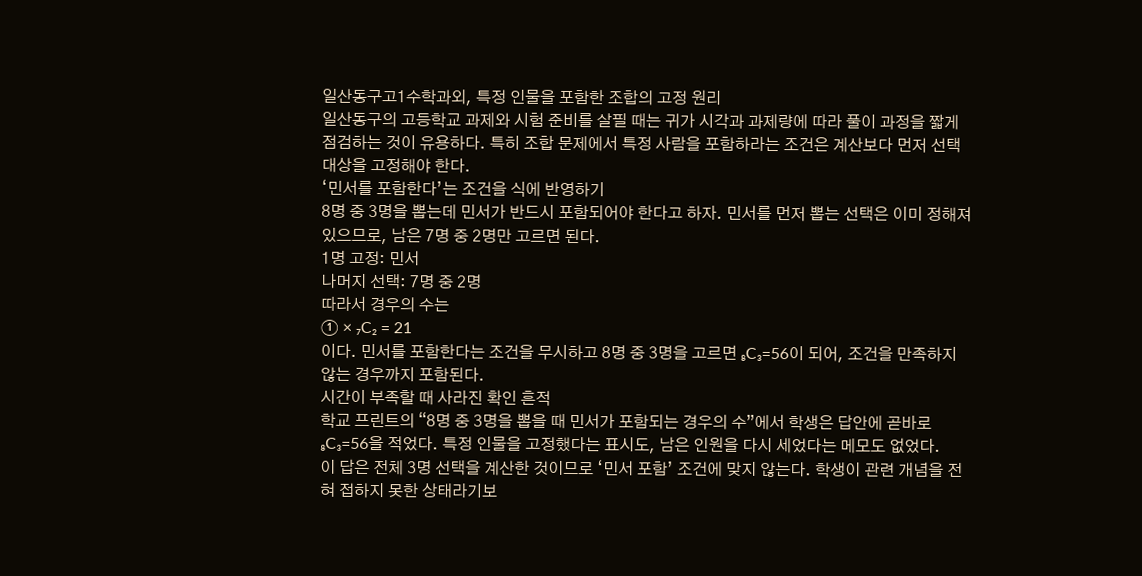일산동구고1수학과외, 특정 인물을 포함한 조합의 고정 원리
일산동구의 고등학교 과제와 시험 준비를 살필 때는 귀가 시각과 과제량에 따라 풀이 과정을 짧게 점검하는 것이 유용하다. 특히 조합 문제에서 특정 사람을 포함하라는 조건은 계산보다 먼저 선택 대상을 고정해야 한다.
‘민서를 포함한다’는 조건을 식에 반영하기
8명 중 3명을 뽑는데 민서가 반드시 포함되어야 한다고 하자. 민서를 먼저 뽑는 선택은 이미 정해져 있으므로, 남은 7명 중 2명만 고르면 된다.
1명 고정: 민서
나머지 선택: 7명 중 2명
따라서 경우의 수는
① × ₇C₂ = 21
이다. 민서를 포함한다는 조건을 무시하고 8명 중 3명을 고르면 ₈C₃=56이 되어, 조건을 만족하지 않는 경우까지 포함된다.
시간이 부족할 때 사라진 확인 흔적
학교 프린트의 “8명 중 3명을 뽑을 때 민서가 포함되는 경우의 수”에서 학생은 답안에 곧바로 ₈C₃=56을 적었다. 특정 인물을 고정했다는 표시도, 남은 인원을 다시 세었다는 메모도 없었다.
이 답은 전체 3명 선택을 계산한 것이므로 ‘민서 포함’ 조건에 맞지 않는다. 학생이 관련 개념을 전혀 접하지 못한 상태라기보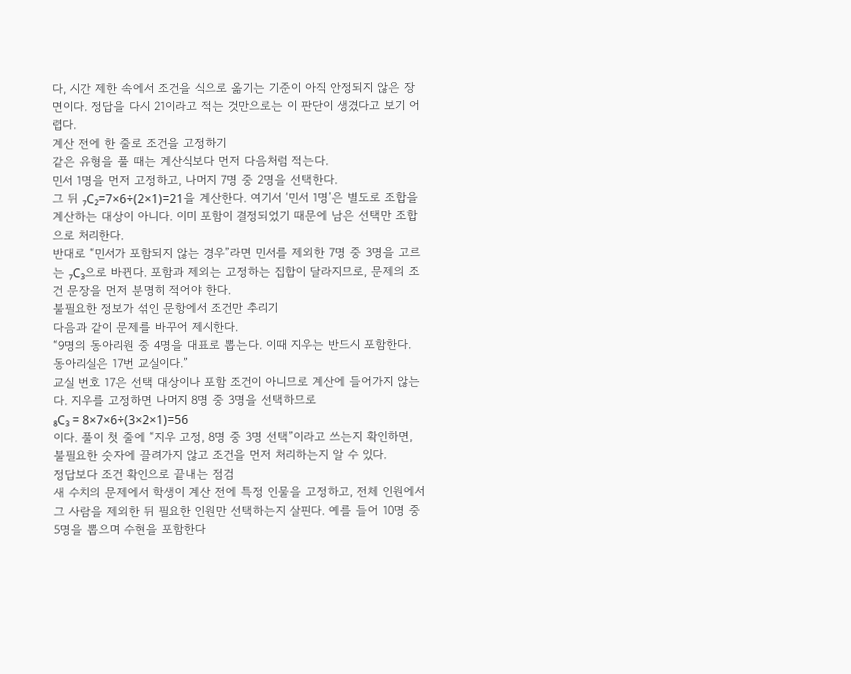다, 시간 제한 속에서 조건을 식으로 옮기는 기준이 아직 안정되지 않은 장면이다. 정답을 다시 21이라고 적는 것만으로는 이 판단이 생겼다고 보기 어렵다.
계산 전에 한 줄로 조건을 고정하기
같은 유형을 풀 때는 계산식보다 먼저 다음처럼 적는다.
민서 1명을 먼저 고정하고, 나머지 7명 중 2명을 선택한다.
그 뒤 ₇C₂=7×6÷(2×1)=21을 계산한다. 여기서 ‘민서 1명’은 별도로 조합을 계산하는 대상이 아니다. 이미 포함이 결정되었기 때문에 남은 선택만 조합으로 처리한다.
반대로 “민서가 포함되지 않는 경우”라면 민서를 제외한 7명 중 3명을 고르는 ₇C₃으로 바뀐다. 포함과 제외는 고정하는 집합이 달라지므로, 문제의 조건 문장을 먼저 분명히 적어야 한다.
불필요한 정보가 섞인 문항에서 조건만 추리기
다음과 같이 문제를 바꾸어 제시한다.
“9명의 동아리원 중 4명을 대표로 뽑는다. 이때 지우는 반드시 포함한다. 동아리실은 17번 교실이다.”
교실 번호 17은 선택 대상이나 포함 조건이 아니므로 계산에 들어가지 않는다. 지우를 고정하면 나머지 8명 중 3명을 선택하므로
₈C₃ = 8×7×6÷(3×2×1)=56
이다. 풀이 첫 줄에 “지우 고정, 8명 중 3명 선택”이라고 쓰는지 확인하면, 불필요한 숫자에 끌려가지 않고 조건을 먼저 처리하는지 알 수 있다.
정답보다 조건 확인으로 끝내는 점검
새 수치의 문제에서 학생이 계산 전에 특정 인물을 고정하고, 전체 인원에서 그 사람을 제외한 뒤 필요한 인원만 선택하는지 살핀다. 예를 들어 10명 중 5명을 뽑으며 수현을 포함한다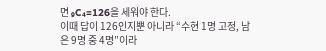면 ₉C₄=126을 세워야 한다.
이때 답이 126인지뿐 아니라 “수현 1명 고정, 남은 9명 중 4명”이라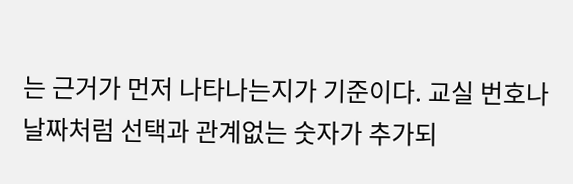는 근거가 먼저 나타나는지가 기준이다. 교실 번호나 날짜처럼 선택과 관계없는 숫자가 추가되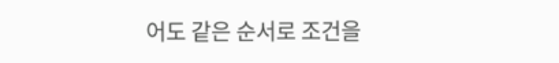어도 같은 순서로 조건을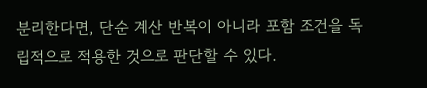분리한다면, 단순 계산 반복이 아니라 포함 조건을 독립적으로 적용한 것으로 판단할 수 있다.